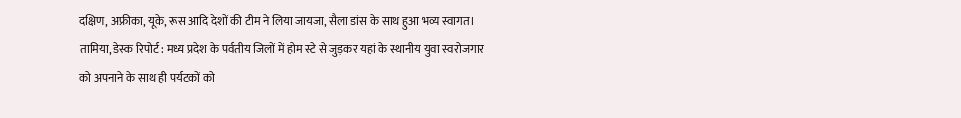दक्षिण, अफ्रीका, यूके, रूस आदि देशों की टीम ने लिया जायजा, सैला डांस के साथ हुआ भव्य स्वागत।
तामिया, डेस्क रिपोर्ट : मध्य प्रदेश के पर्वतीय जिलों में होम स्टे से जुड़कर यहां के स्थानीय युवा स्वरोजगार को अपनाने के साथ ही पर्यटकों को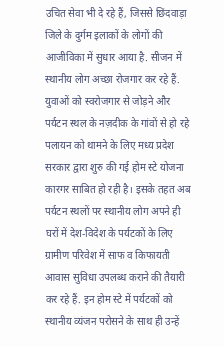उचित सेवा भी दे रहे हैं, जिससे छिंदवाड़ा जिले के दुर्गम इलाकों के लोगों की आजीविका में सुधार आया है. सीजन में स्थानीय लोग अच्छा रोजगार कर रहे हैं. युवाओं को स्वरोजगार से जोड़ने और पर्यटन स्थल के नज़दीक के गांवों से हो रहे पलायन को थामने के लिए मध्य प्रदेश सरकार द्वारा शुरु की गई होम स्टे योजना कारगर साबित हो रही है। इसके तहत अब पर्यटन स्थलों पर स्थानीय लोग अपने ही घरों में देश-विदेश के पर्यटकों के लिए ग्रामीण परिवेश में साफ व किफायती आवास सुविधा उपलब्ध कराने की तैयारी कर रहे हैं. इन होम स्टे में पर्यटकों को स्थानीय व्यंजन परोसने के साथ ही उन्हें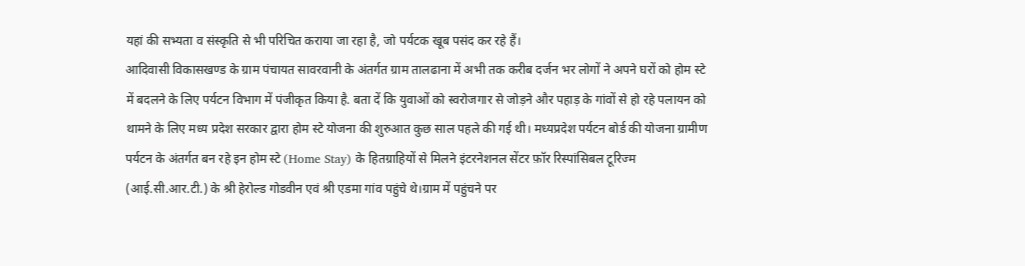यहां की सभ्यता व संस्कृति से भी परिचित कराया जा रहा है, जो पर्यटक खूब पसंद कर रहे हैं।
आदिवासी विकासखण्ड के ग्राम पंचायत सावरवानी के अंतर्गत ग्राम तालढाना में अभी तक करीब दर्जन भर लोगों ने अपने घरों को होम स्टे में बदलने के लिए पर्यटन विभाग में पंजीकृत किया है. बता दें कि युवाओं को स्वरोजगार से जोड़ने और पहाड़ के गांवों से हो रहे पलायन को थामने के लिए मध्य प्रदेश सरकार द्वारा होम स्टे योजना की शुरुआत कुछ साल पहले की गई थी। मध्यप्रदेश पर्यटन बोर्ड की योजना ग्रामीण पर्यटन के अंतर्गत बन रहे इन होम स्टे (Home Stay) के हितग्राहियों से मिलने इंटरनेशनल सेंटर फ़ॉर रिस्पांसिबल टूरिज्म (आई.सी.आर.टी.) के श्री हेरोल्ड गोडवीन एवं श्री एडमा गांव पहुंचे थे।ग्राम में पहुंचने पर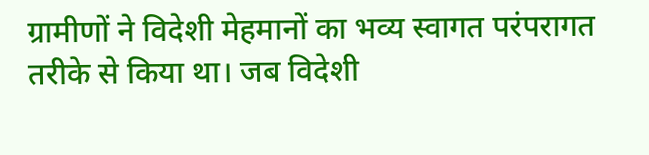ग्रामीणों ने विदेशी मेहमानों का भव्य स्वागत परंपरागत तरीके से किया था। जब विदेशी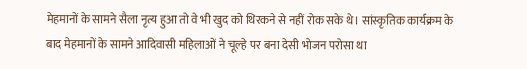मेहमानों के सामने सैला नृत्य हुआ तो वे भी खुद को थिरकने से नहीं रोक सके थे। सांस्कृतिक कार्यक्रम के बाद मेहमानों के सामने आदिवासी महिलाओं ने चूल्हे पर बना देसी भोजन परोसा था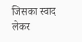जिसका स्वाद लेकर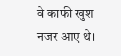वे काफी खुश नजर आए थे।